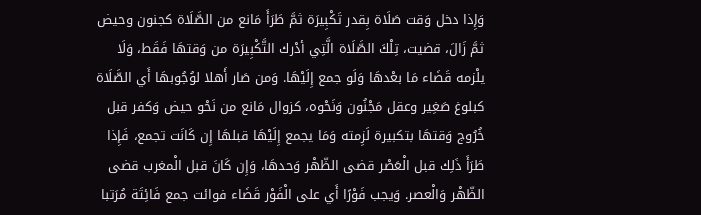وَإِذا دخل وَقت صَلَاة بِقدر تَكْبِيرَة ثمَّ طَرَأَ مَانع من الصَّلَاة كجنون وحيض ثمَّ زَالَ، قضيت، تِلْكَ الصَّلَاة الَّتِي أدْرك التَّكْبِيرَة من وَقتهَا فَقَط، وَلَا يلْزمه قَضَاء مَا بعْدهَا وَلَو جمع إِلَيْهَا. وَمن صَار أَهلا لوُجُوبهَا أَي الصَّلَاة كبلوغ صَغِير وعقل مَجْنُون وَنَحْوه، كزوال مَانع من نَحْو حيض وَكفر قبل خُرُوج وَقتهَا بتكبيرة لَزِمته وَمَا يجمع إِلَيْهَا قبلهَا إِن كَانَت تجمع، فَإِذا طَرَأَ ذَلِك قبل الْعَصْر قضى الظّهْر وَحدهَا، وَإِن كَانَ قبل الْمغرب قضى الظّهْر وَالْعصر. وَيجب فَوْرًا أَي على الْفَوْر قَضَاء فوائت جمع فَائِتَة مُرَتبا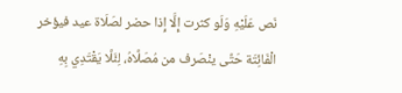نَص عَلَيْهِ وَلَو كثرت إِلَّا إِذا حضر لصَلَاة عيد فيؤخر الْفَائِتَة حَتَّى ينْصَرف من مُصَلَّاهُ، لِئَلَّا يَقْتَدِي بِهِ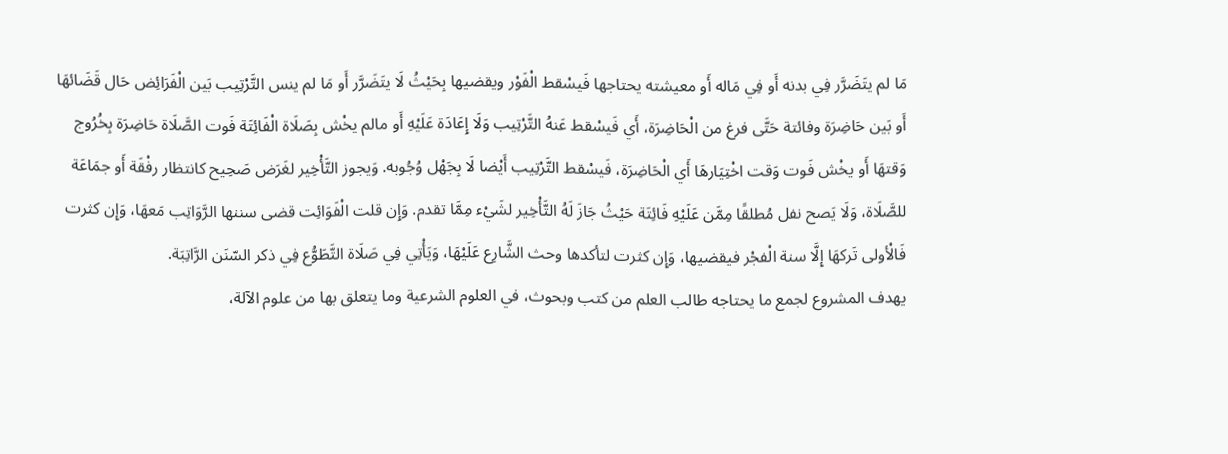مَا لم يتَضَرَّر فِي بدنه أَو فِي مَاله أَو معيشته يحتاجها فَيسْقط الْفَوْر ويقضيها بِحَيْثُ لَا يتَضَرَّر أَو مَا لم ينس التَّرْتِيب بَين الْفَرَائِض حَال قَضَائهَا أَو بَين حَاضِرَة وفائتة حَتَّى فرغ من الْحَاضِرَة، أَي فَيسْقط عَنهُ التَّرْتِيب وَلَا إِعَادَة عَلَيْهِ أَو مالم يخْش بِصَلَاة الْفَائِتَة فَوت الصَّلَاة حَاضِرَة بِخُرُوج وَقتهَا أَو يخْش فَوت وَقت اخْتِيَارهَا أَي الْحَاضِرَة، فَيسْقط التَّرْتِيب أَيْضا لَا بِجَهْل وُجُوبه. وَيجوز التَّأْخِير لغَرَض صَحِيح كانتظار رفْقَة أَو جمَاعَة للصَّلَاة، وَلَا يَصح نفل مُطلقًا مِمَّن عَلَيْهِ فَائِتَة حَيْثُ جَازَ لَهُ التَّأْخِير لشَيْء مِمَّا تقدم. وَإِن قلت الْفَوَائِت قضى سننها الرَّوَاتِب مَعهَا، وَإِن كثرت فَالْأولى تَركهَا إِلَّا سنة الْفجْر فيقضيها، وَإِن كثرت لتأكدها وحث الشَّارِع عَلَيْهَا، وَيَأْتِي فِي صَلَاة التَّطَوُّع فِي ذكر السّنَن الرَّاتِبَة.
يهدف المشروع لجمع ما يحتاجه طالب العلم من كتب وبحوث، في العلوم الشرعية وما يتعلق بها من علوم الآلة،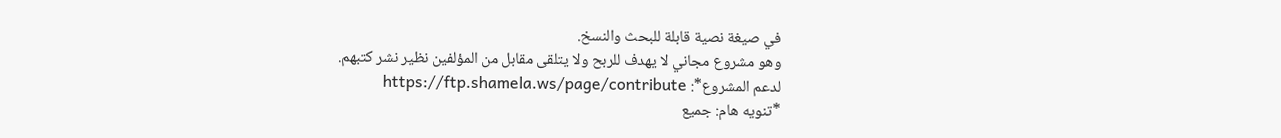في صيغة نصية قابلة للبحث والنسخ.
وهو مشروع مجاني لا يهدف للربح ولا يتلقى مقابل من المؤلفين نظير نشر كتبهم.
لدعم المشروع*: https://ftp.shamela.ws/page/contribute
*تنويه هام: جميع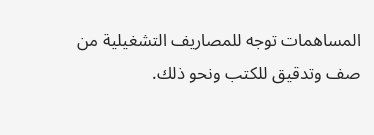المساهمات توجه للمصاريف التشغيلية من صف وتدقيق للكتب ونحو ذلك.